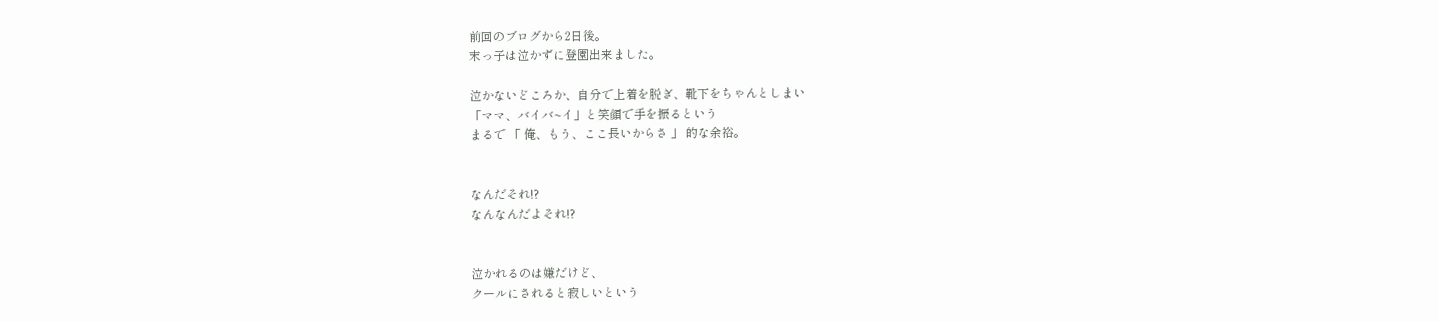前回のブログから2日後。
末っ子は泣かずに登園出来ました。

泣かないどころか、自分で上着を脱ぎ、靴下をちゃんとしまい
「ママ、バイバ~イ」と笑顔で手を振るという
まるで 「 俺、もう、ここ長いからさ 」 的な余裕。


なんだそれ!?
なんなんだよそれ!?


泣かれるのは嫌だけど、
クールにされると寂しいという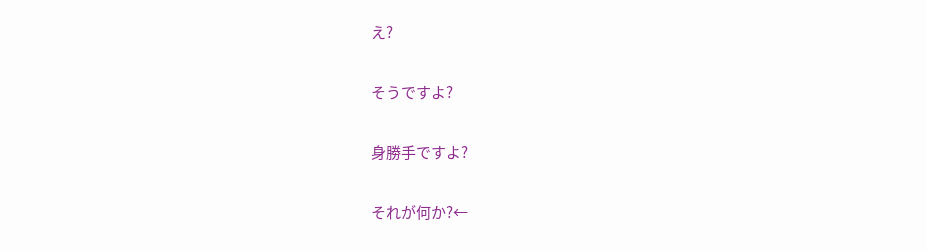え?

そうですよ?

身勝手ですよ?

それが何か?←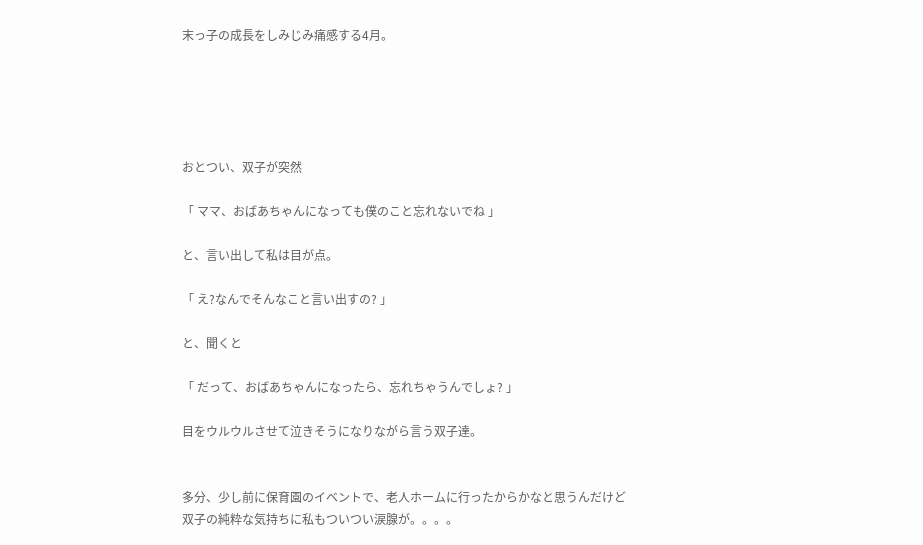末っ子の成長をしみじみ痛感する4月。





おとつい、双子が突然

「 ママ、おばあちゃんになっても僕のこと忘れないでね 」

と、言い出して私は目が点。

「 え?なんでそんなこと言い出すの? 」

と、聞くと

「 だって、おばあちゃんになったら、忘れちゃうんでしょ? 」

目をウルウルさせて泣きそうになりながら言う双子達。


多分、少し前に保育園のイベントで、老人ホームに行ったからかなと思うんだけど
双子の純粋な気持ちに私もついつい涙腺が。。。。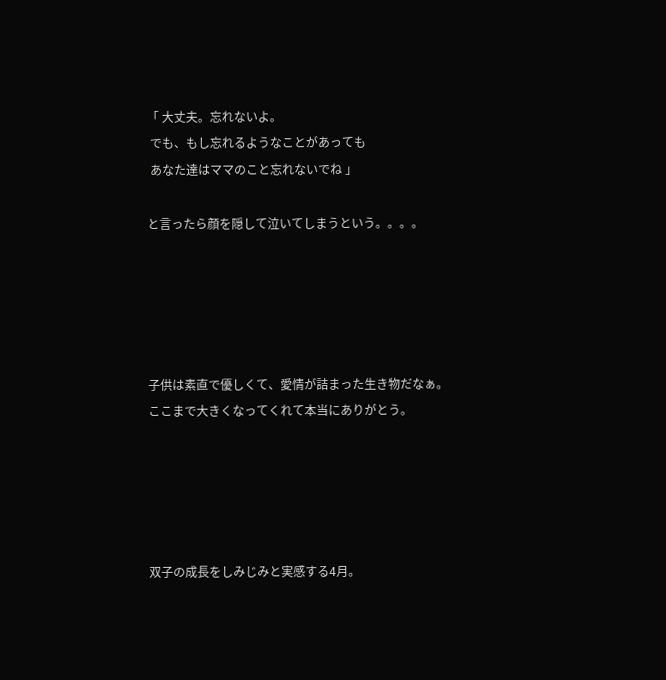「 大丈夫。忘れないよ。
 でも、もし忘れるようなことがあっても
 あなた達はママのこと忘れないでね 」

と言ったら顔を隠して泣いてしまうという。。。。





子供は素直で優しくて、愛情が詰まった生き物だなぁ。
ここまで大きくなってくれて本当にありがとう。





双子の成長をしみじみと実感する4月。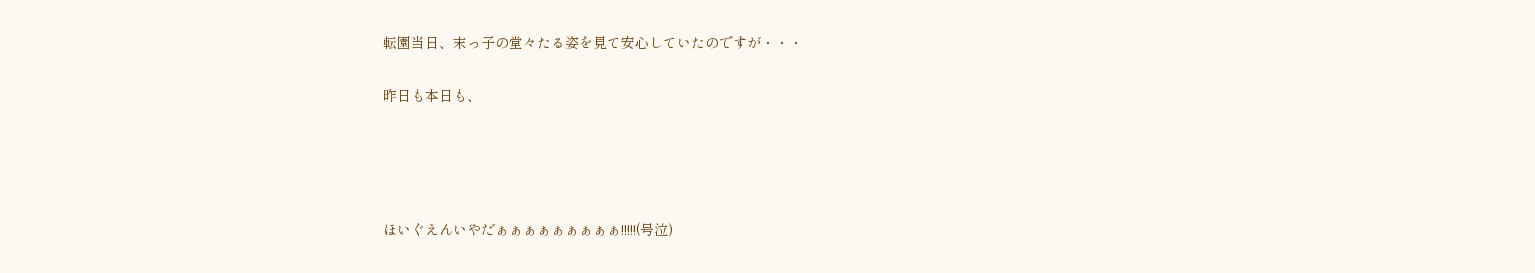転園当日、末っ子の堂々たる姿を見て安心していたのですが・・・

昨日も本日も、




ほいぐえんいやだぁぁぁぁぁぁぁぁぁ!!!!!(号泣)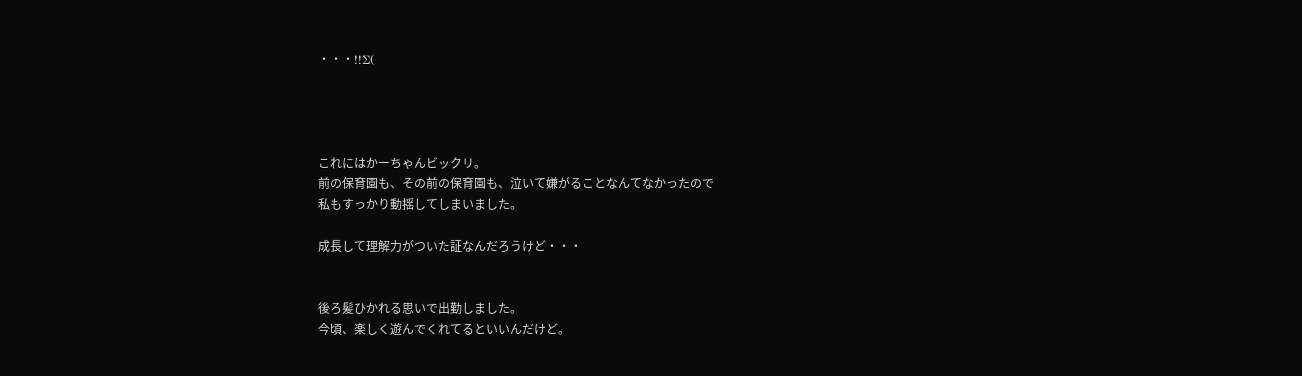・・・!!Σ(




これにはかーちゃんビックリ。
前の保育園も、その前の保育園も、泣いて嫌がることなんてなかったので
私もすっかり動揺してしまいました。

成長して理解力がついた証なんだろうけど・・・


後ろ髪ひかれる思いで出勤しました。
今頃、楽しく遊んでくれてるといいんだけど。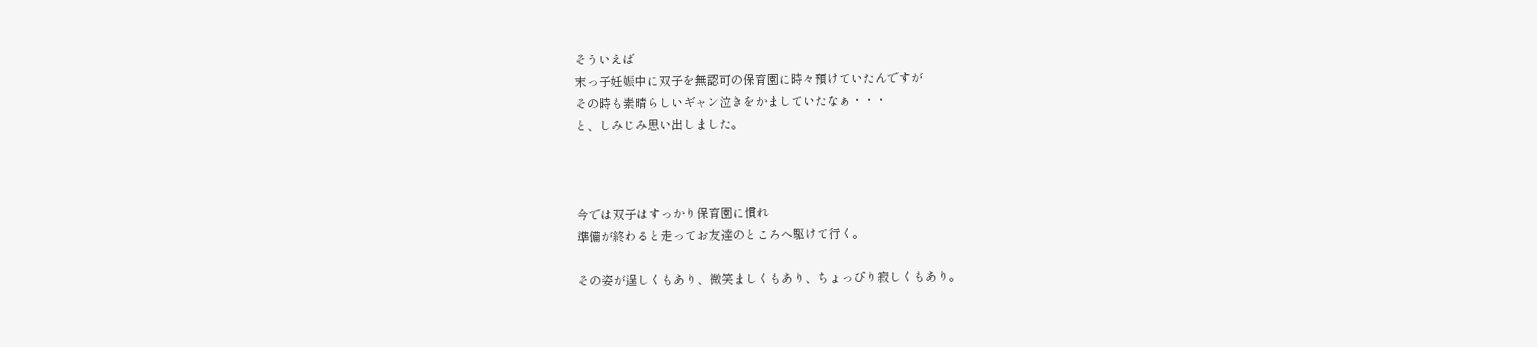そういえば
末っ子妊娠中に双子を無認可の保育園に時々預けていたんですが
その時も素晴らしいギャン泣きをかましていたなぁ・・・
と、しみじみ思い出しました。



今では双子はすっかり保育園に慣れ
準備が終わると走ってお友達のところへ駆けて行く。

その姿が逞しくもあり、微笑ましくもあり、ちょっぴり寂しくもあり。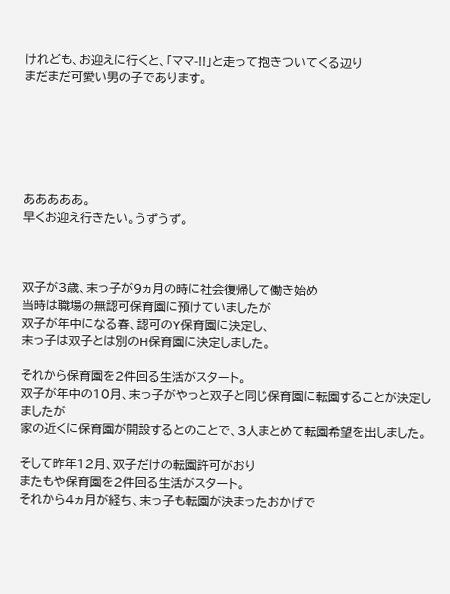けれども、お迎えに行くと、「ママ-!!」と走って抱きついてくる辺り
まだまだ可愛い男の子であります。






あああああ。
早くお迎え行きたい。うずうず。



双子が3歳、末っ子が9ヵ月の時に社会復帰して働き始め
当時は職場の無認可保育園に預けていましたが
双子が年中になる春、認可のY保育園に決定し、
末っ子は双子とは別のH保育園に決定しました。

それから保育園を2件回る生活がスタート。
双子が年中の10月、末っ子がやっと双子と同じ保育園に転園することが決定しましたが
家の近くに保育園が開設するとのことで、3人まとめて転園希望を出しました。

そして昨年12月、双子だけの転園許可がおり
またもや保育園を2件回る生活がスタート。
それから4ヵ月が経ち、末っ子も転園が決まったおかげで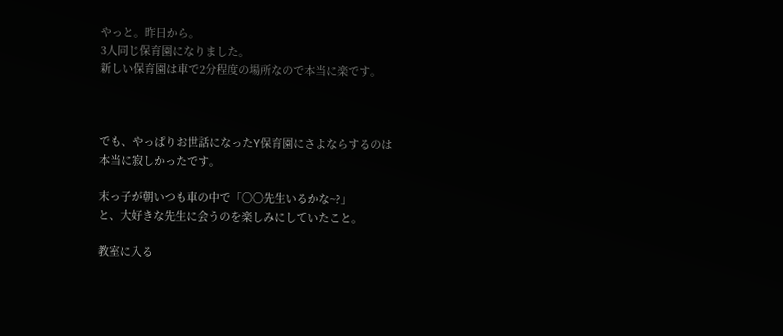やっと。昨日から。
3人同じ保育園になりました。
新しい保育園は車で2分程度の場所なので本当に楽です。



でも、やっぱりお世話になったY保育園にさよならするのは
本当に寂しかったです。

末っ子が朝いつも車の中で「〇〇先生いるかな~?」
と、大好きな先生に会うのを楽しみにしていたこと。

教室に入る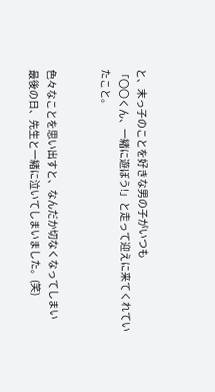と、末っ子のことを好きな男の子がいつも
「〇〇くん、一緒に遊ぼう!」と走って迎えに来てくれていたこと。


色々なことを思い出すと、なんだか切なくなってしまい
最後の日、先生と一緒に泣いてしまいました。(笑)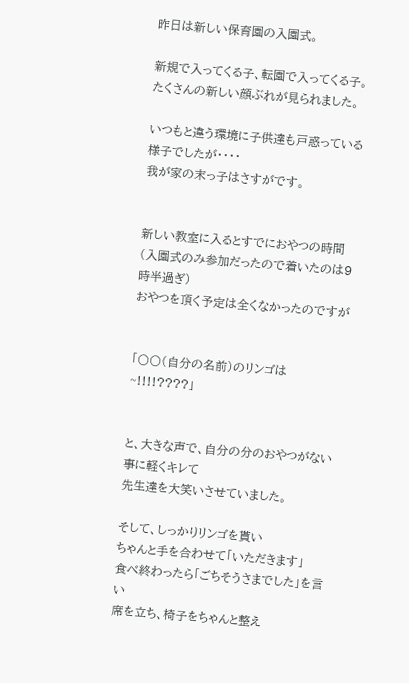昨日は新しい保育園の入園式。

新規で入ってくる子、転園で入ってくる子。
たくさんの新しい顔ぶれが見られました。

いつもと違う環境に子供達も戸惑っている様子でしたが・・・・
我が家の末っ子はさすがです。


新しい教室に入るとすでにおやつの時間
(入園式のみ参加だったので着いたのは9時半過ぎ)
おやつを頂く予定は全くなかったのですが


「〇〇(自分の名前)のリンゴは~!!!!????」


と、大きな声で、自分の分のおやつがない事に軽くキレて
先生達を大笑いさせていました。

そして、しっかりリンゴを貰い
ちゃんと手を合わせて「いただきます」
食べ終わったら「ごちそうさまでした」を言い
席を立ち、椅子をちゃんと整え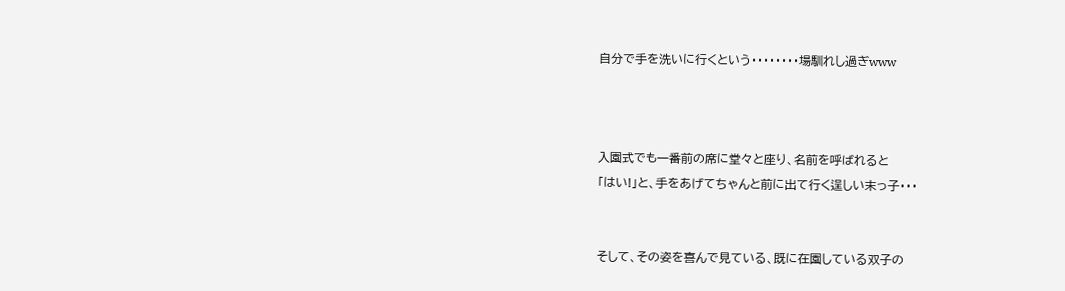自分で手を洗いに行くという・・・・・・・・場馴れし過ぎwww



入園式でも一番前の席に堂々と座り、名前を呼ばれると
「はい!」と、手をあげてちゃんと前に出て行く逞しい末っ子・・・


そして、その姿を喜んで見ている、既に在園している双子の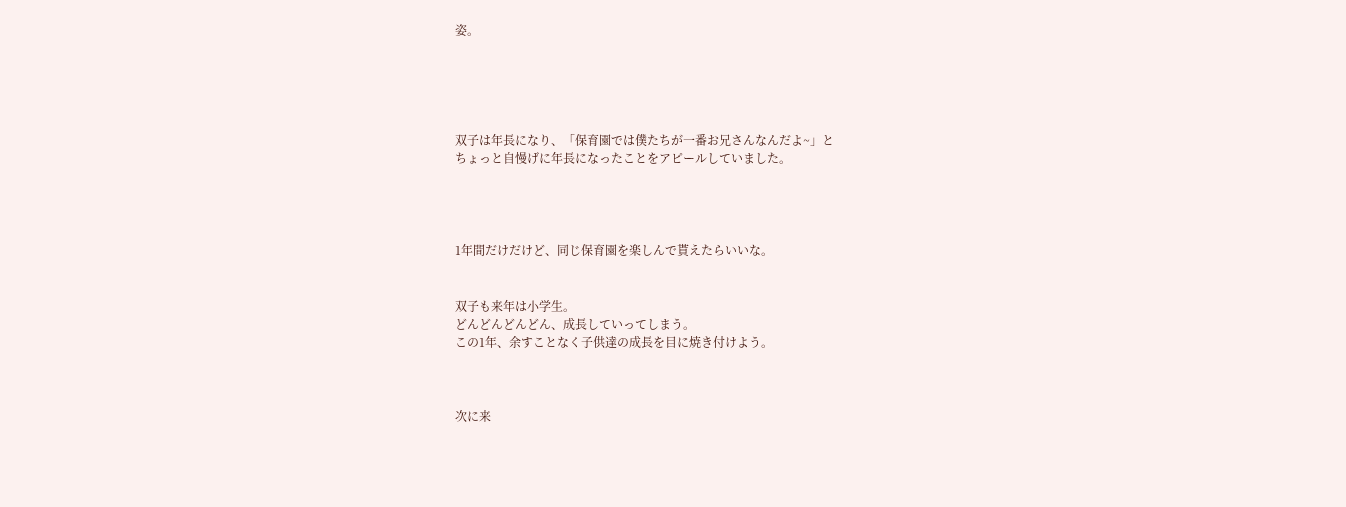姿。





双子は年長になり、「保育園では僕たちが一番お兄さんなんだよ~」と
ちょっと自慢げに年長になったことをアピールしていました。




1年間だけだけど、同じ保育園を楽しんで貰えたらいいな。


双子も来年は小学生。
どんどんどんどん、成長していってしまう。
この1年、余すことなく子供達の成長を目に焼き付けよう。



次に来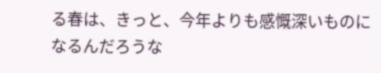る春は、きっと、今年よりも感慨深いものになるんだろうな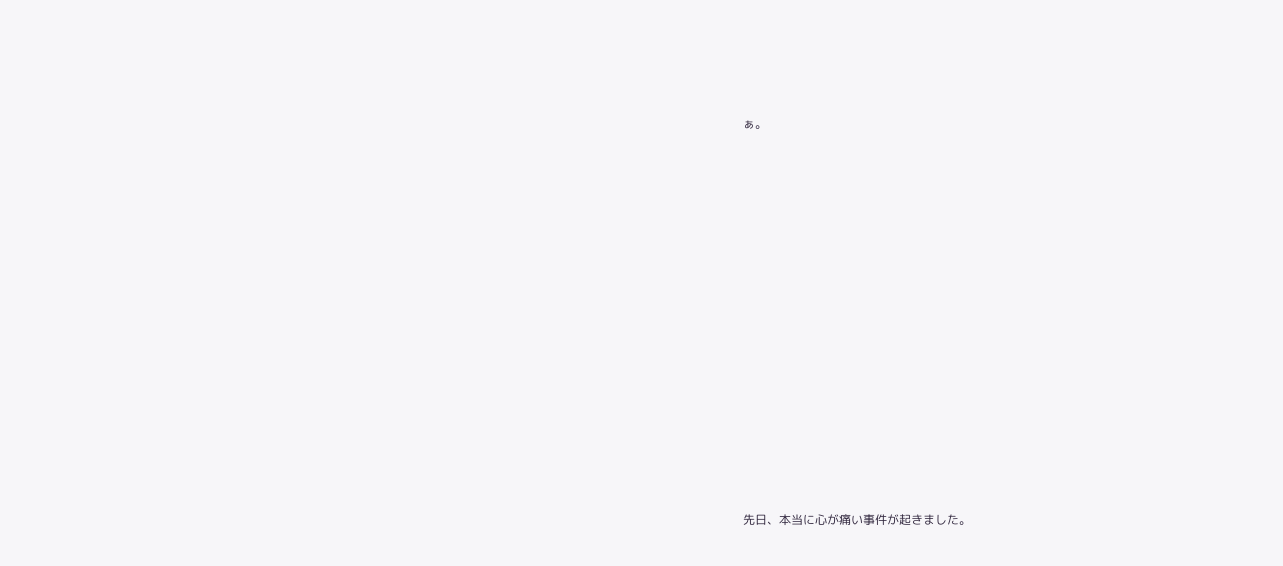ぁ。















先日、本当に心が痛い事件が起きました。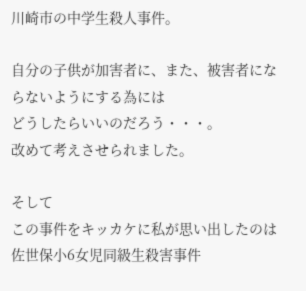川崎市の中学生殺人事件。

自分の子供が加害者に、また、被害者にならないようにする為には
どうしたらいいのだろう・・・。
改めて考えさせられました。

そして
この事件をキッカケに私が思い出したのは
佐世保小6女児同級生殺害事件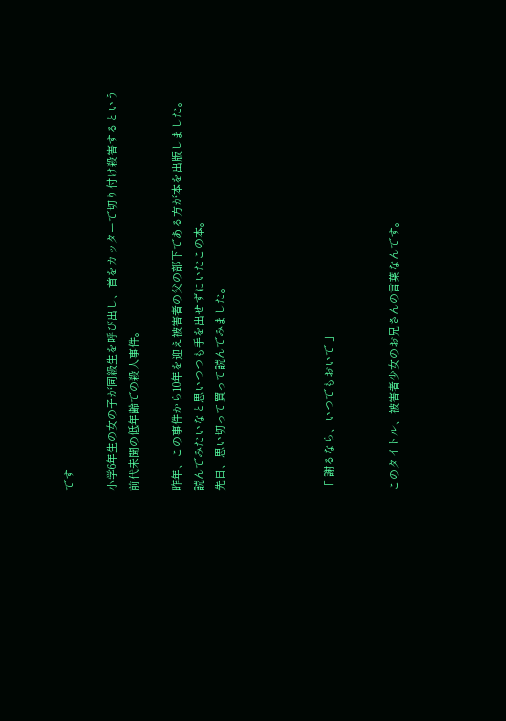です

小学6年生の女の子が同級生を呼び出し、首をカッターで切り付け殺害するという
前代未聞の低年齢での殺人事件。

昨年、この事件から10年を迎え被害者の父の部下である方が本を出版しました。
読んでみたいなと思いつつも手を出せずにいたこの本。
先日、思い切って買って読んでみました。




「 謝るなら、いつでもおいで 」


このタイトル、被害者少女のお兄さんの言葉なんです。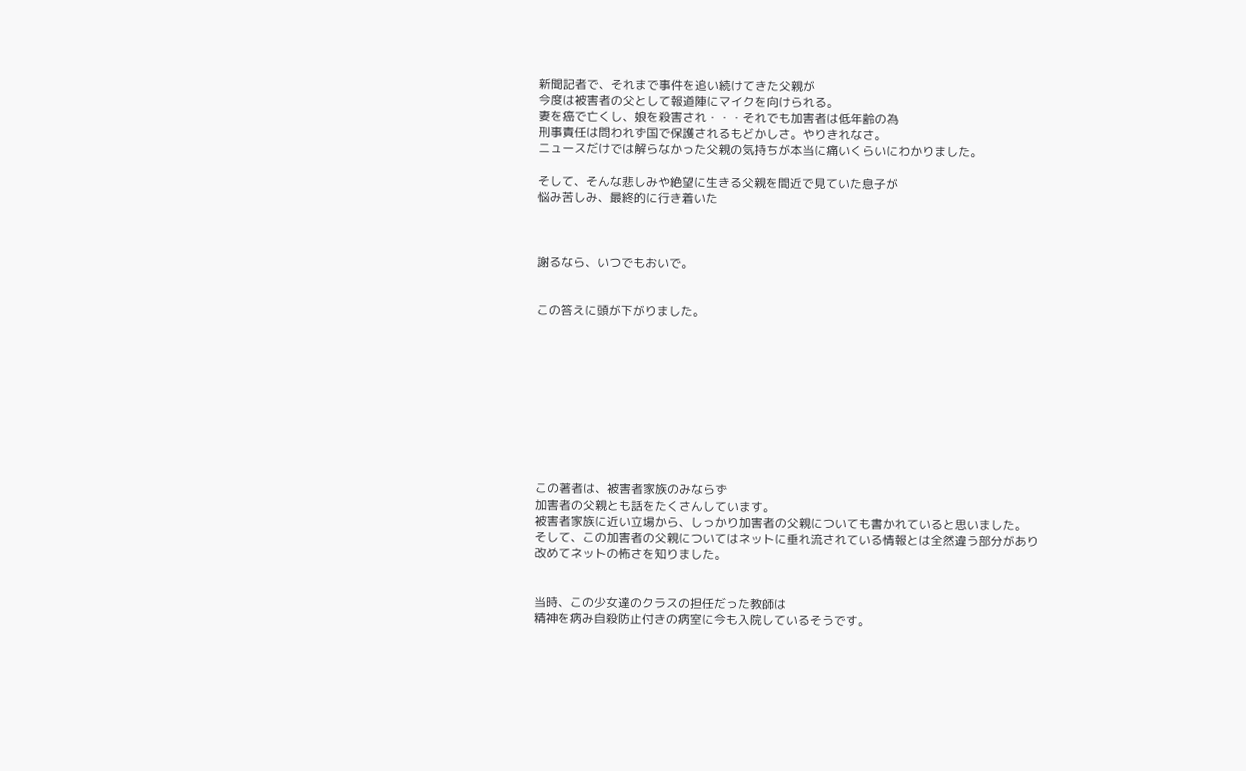新聞記者で、それまで事件を追い続けてきた父親が
今度は被害者の父として報道陣にマイクを向けられる。
妻を癌で亡くし、娘を殺害され・・・それでも加害者は低年齢の為
刑事責任は問われず国で保護されるもどかしさ。やりきれなさ。
ニュースだけでは解らなかった父親の気持ちが本当に痛いくらいにわかりました。

そして、そんな悲しみや絶望に生きる父親を間近で見ていた息子が
悩み苦しみ、最終的に行き着いた



謝るなら、いつでもおいで。


この答えに頭が下がりました。










この著者は、被害者家族のみならず
加害者の父親とも話をたくさんしています。
被害者家族に近い立場から、しっかり加害者の父親についても書かれていると思いました。
そして、この加害者の父親についてはネットに垂れ流されている情報とは全然違う部分があり
改めてネットの怖さを知りました。


当時、この少女達のクラスの担任だった教師は
精神を病み自殺防止付きの病室に今も入院しているそうです。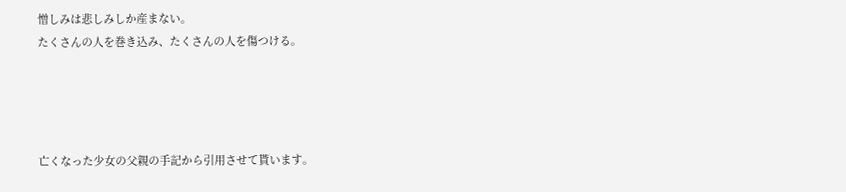憎しみは悲しみしか産まない。
たくさんの人を巻き込み、たくさんの人を傷つける。




亡くなった少女の父親の手記から引用させて貰います。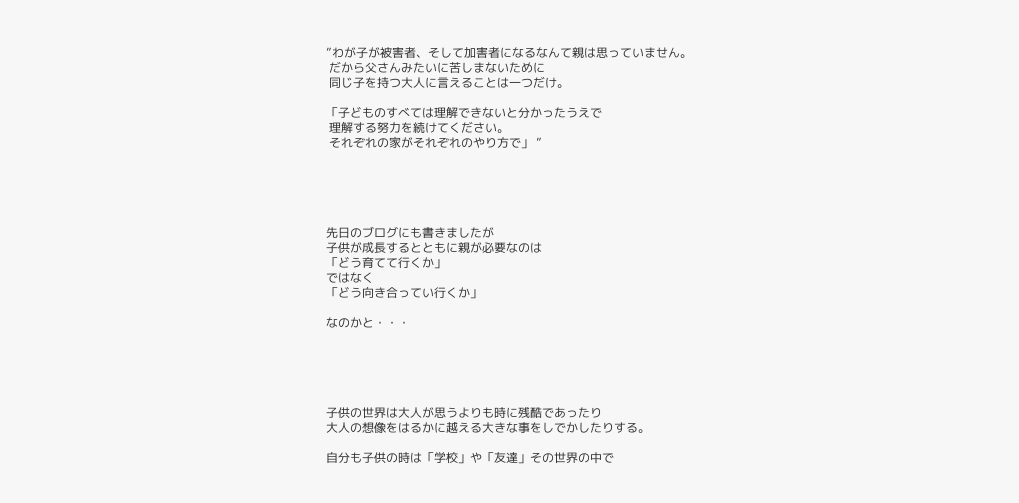”わが子が被害者、そして加害者になるなんて親は思っていません。
 だから父さんみたいに苦しまないために
 同じ子を持つ大人に言えることは一つだけ。

「子どものすべては理解できないと分かったうえで
 理解する努力を続けてください。
 それぞれの家がそれぞれのやり方で」 ”





先日のブログにも書きましたが
子供が成長するとともに親が必要なのは
「どう育てて行くか」
ではなく
「どう向き合ってい行くか」

なのかと・・・





子供の世界は大人が思うよりも時に残酷であったり
大人の想像をはるかに越える大きな事をしでかしたりする。

自分も子供の時は「学校」や「友達」その世界の中で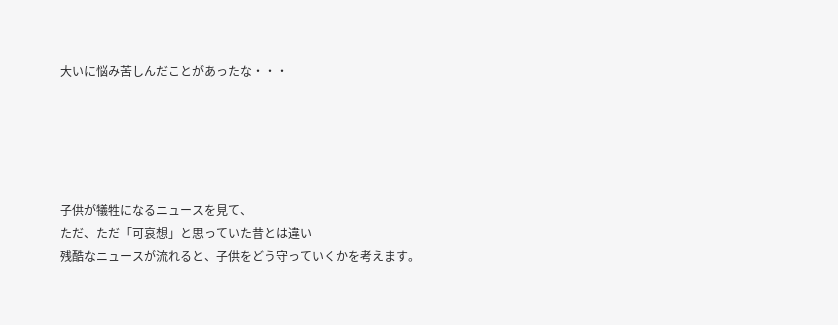大いに悩み苦しんだことがあったな・・・





子供が犠牲になるニュースを見て、
ただ、ただ「可哀想」と思っていた昔とは違い
残酷なニュースが流れると、子供をどう守っていくかを考えます。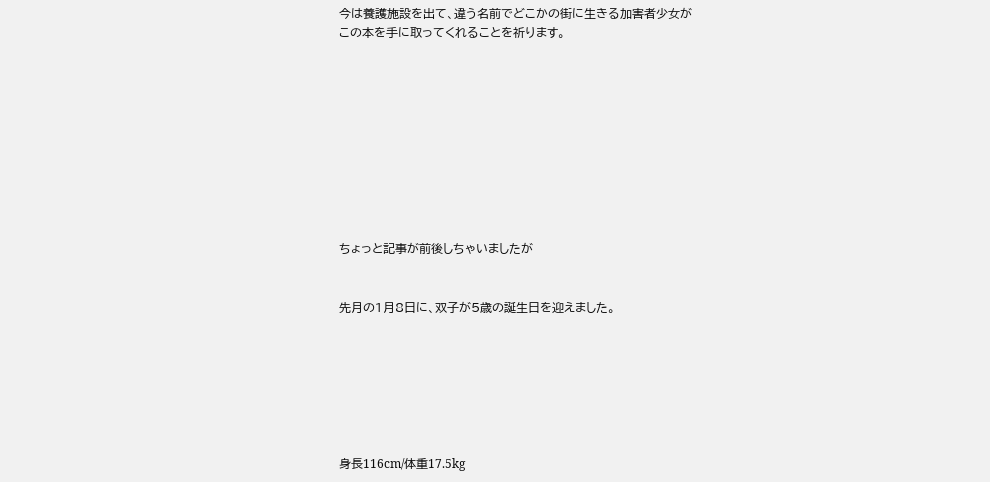今は養護施設を出て、違う名前でどこかの街に生きる加害者少女が
この本を手に取ってくれることを祈ります。










ちょっと記事が前後しちゃいましたが


先月の1月8日に、双子が5歳の誕生日を迎えました。







身長116cm/体重17.5kg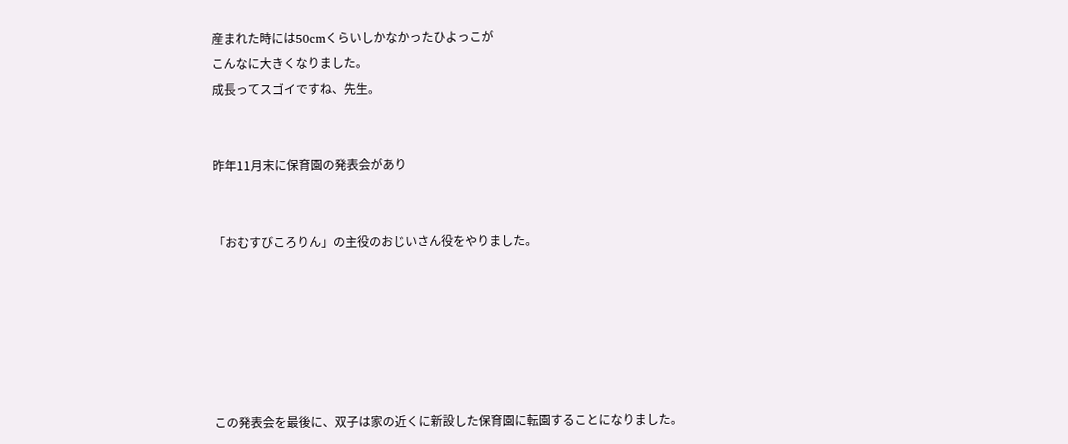産まれた時には50cmくらいしかなかったひよっこが
こんなに大きくなりました。
成長ってスゴイですね、先生。


昨年11月末に保育園の発表会があり


「おむすびころりん」の主役のおじいさん役をやりました。






この発表会を最後に、双子は家の近くに新設した保育園に転園することになりました。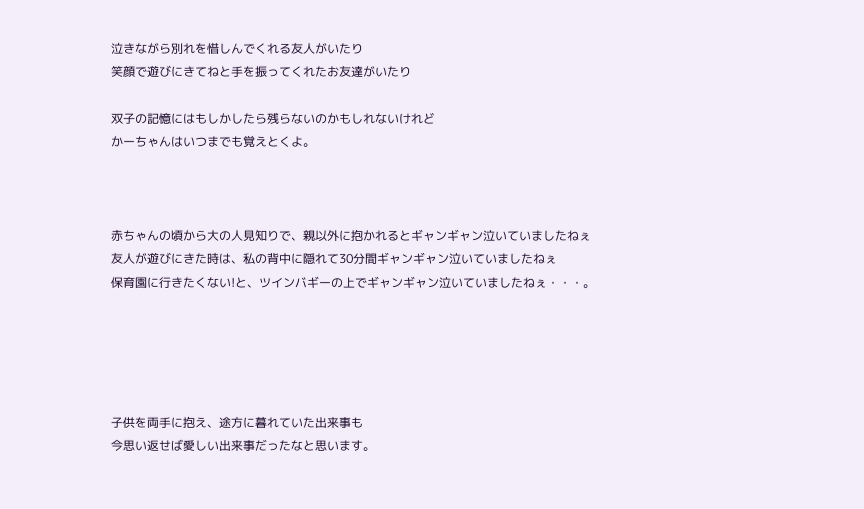泣きながら別れを惜しんでくれる友人がいたり
笑顔で遊びにきてねと手を振ってくれたお友達がいたり

双子の記憶にはもしかしたら残らないのかもしれないけれど
かーちゃんはいつまでも覚えとくよ。



赤ちゃんの頃から大の人見知りで、親以外に抱かれるとギャンギャン泣いていましたねぇ
友人が遊びにきた時は、私の背中に隠れて30分間ギャンギャン泣いていましたねぇ
保育園に行きたくない!と、ツインバギーの上でギャンギャン泣いていましたねぇ・・・。





子供を両手に抱え、途方に暮れていた出来事も
今思い返せば愛しい出来事だったなと思います。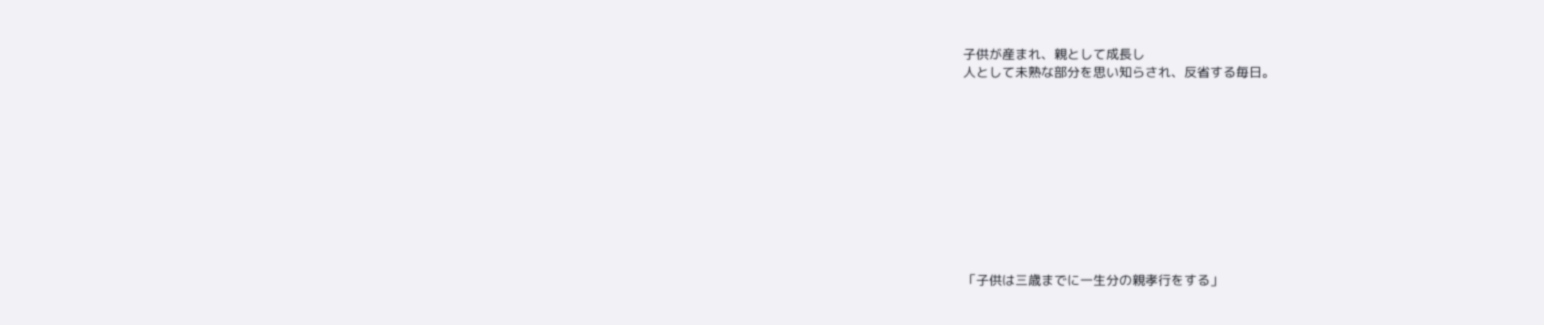子供が産まれ、親として成長し
人として未熟な部分を思い知らされ、反省する毎日。










「子供は三歳までに一生分の親孝行をする」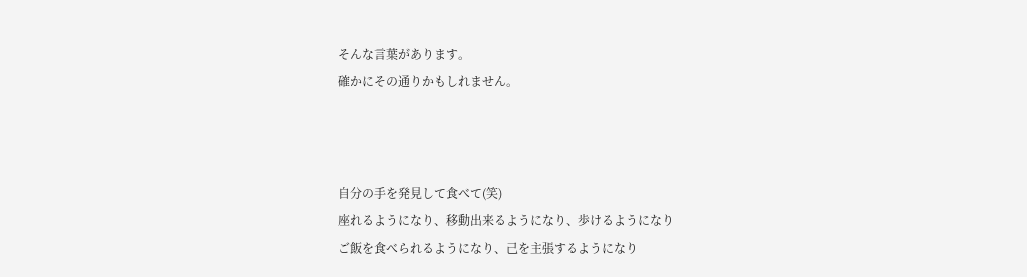そんな言葉があります。
確かにその通りかもしれません。



自分の手を発見して食べて(笑)
座れるようになり、移動出来るようになり、歩けるようになり
ご飯を食べられるようになり、己を主張するようになり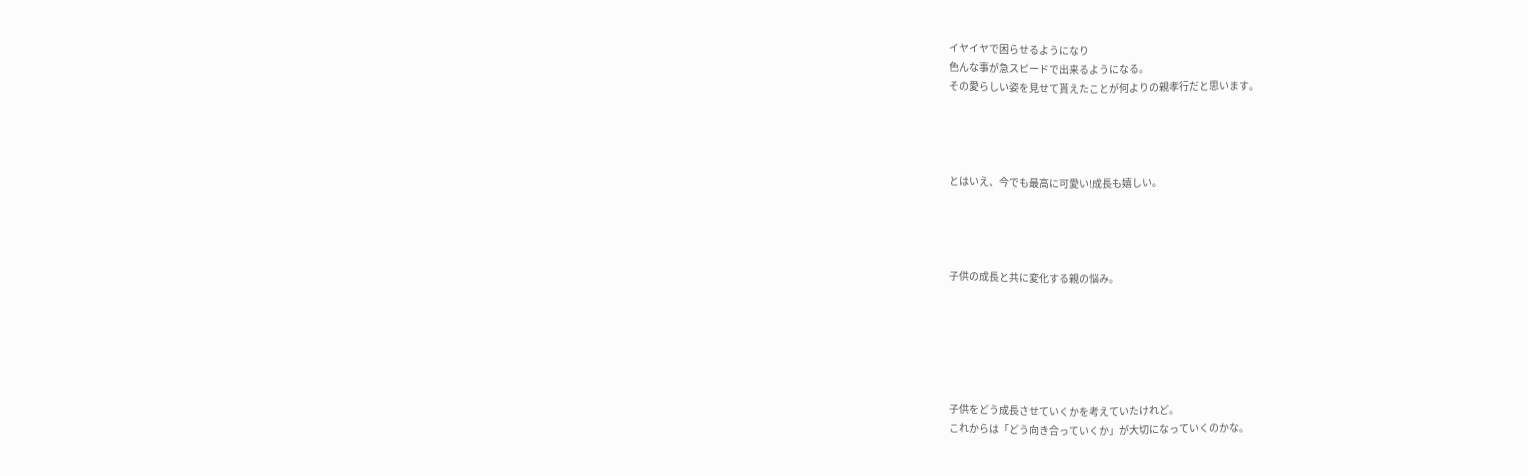イヤイヤで困らせるようになり
色んな事が急スピードで出来るようになる。
その愛らしい姿を見せて貰えたことが何よりの親孝行だと思います。




とはいえ、今でも最高に可愛い!成長も嬉しい。




子供の成長と共に変化する親の悩み。






子供をどう成長させていくかを考えていたけれど。
これからは「どう向き合っていくか」が大切になっていくのかな。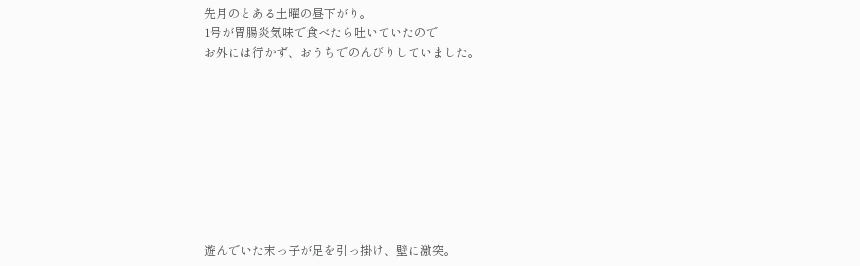先月のとある土曜の昼下がり。
1号が胃腸炎気味で食べたら吐いていたので
お外には行かず、おうちでのんびりしていました。









遊んでいた末っ子が足を引っ掛け、壁に激突。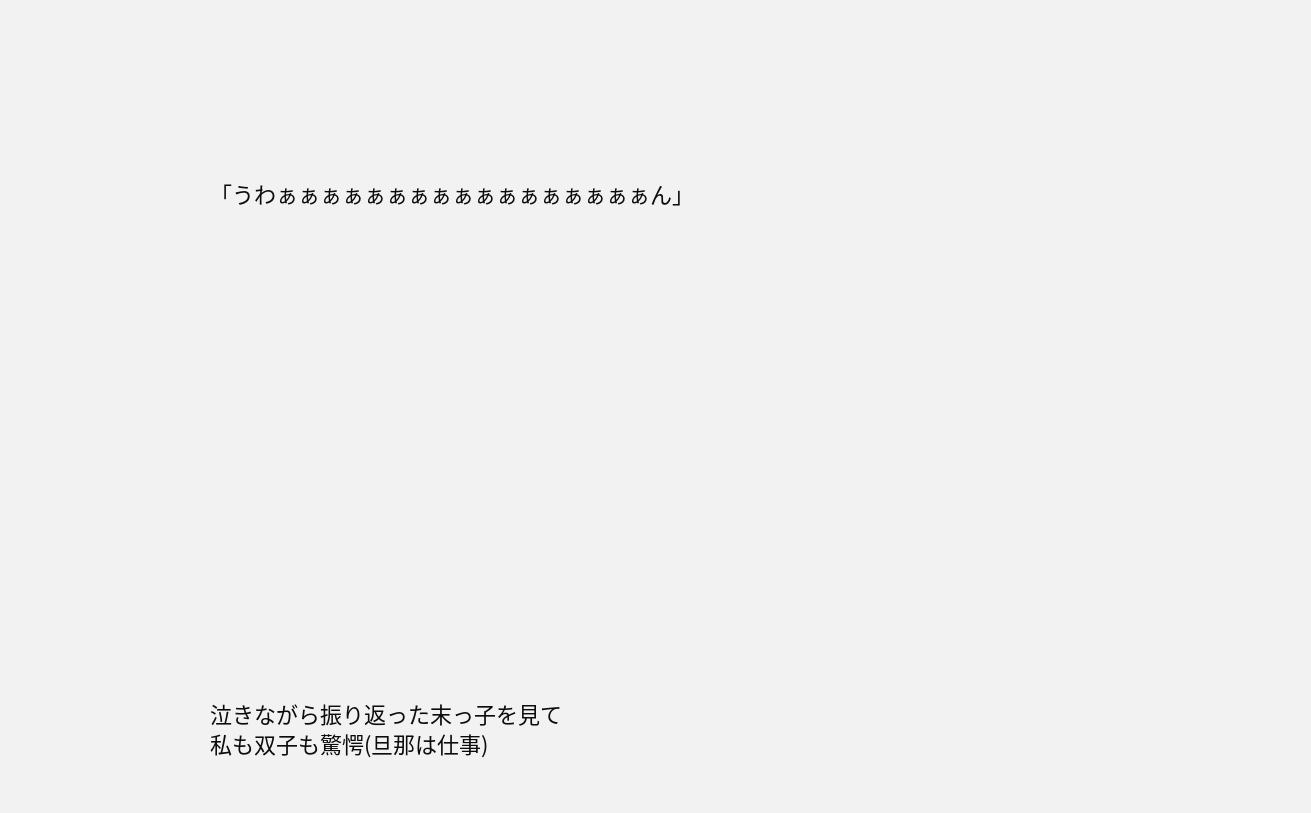「うわぁぁぁぁぁぁぁぁぁぁぁぁぁぁぁぁぁん」
















泣きながら振り返った末っ子を見て
私も双子も驚愕(旦那は仕事)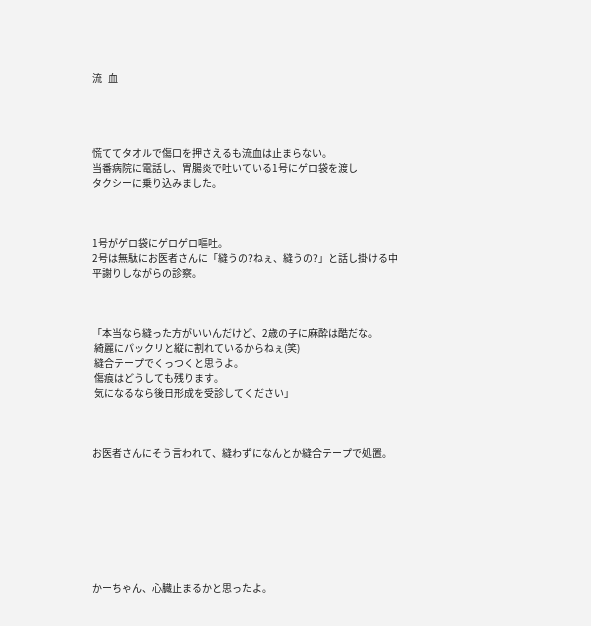流   血




慌ててタオルで傷口を押さえるも流血は止まらない。
当番病院に電話し、胃腸炎で吐いている1号にゲロ袋を渡し
タクシーに乗り込みました。



1号がゲロ袋にゲロゲロ嘔吐。
2号は無駄にお医者さんに「縫うの?ねぇ、縫うの?」と話し掛ける中
平謝りしながらの診察。



「本当なら縫った方がいいんだけど、2歳の子に麻酔は酷だな。
 綺麗にパックリと縦に割れているからねぇ(笑)
 縫合テープでくっつくと思うよ。
 傷痕はどうしても残ります。
 気になるなら後日形成を受診してください」



お医者さんにそう言われて、縫わずになんとか縫合テープで処置。








かーちゃん、心臓止まるかと思ったよ。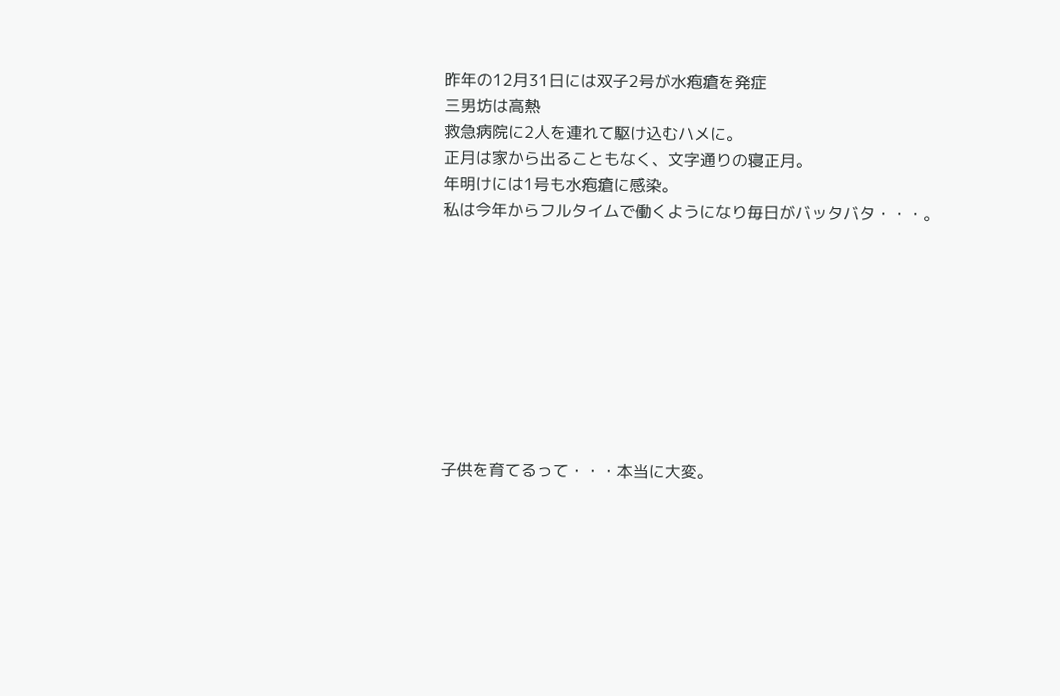昨年の12月31日には双子2号が水疱瘡を発症
三男坊は高熱
救急病院に2人を連れて駆け込むハメに。
正月は家から出ることもなく、文字通りの寝正月。
年明けには1号も水疱瘡に感染。
私は今年からフルタイムで働くようになり毎日がバッタバタ・・・。









子供を育てるって・・・本当に大変。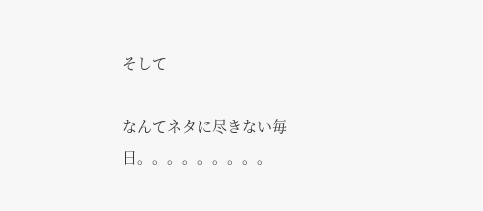そして

なんてネタに尽きない毎日。。。。。。。。。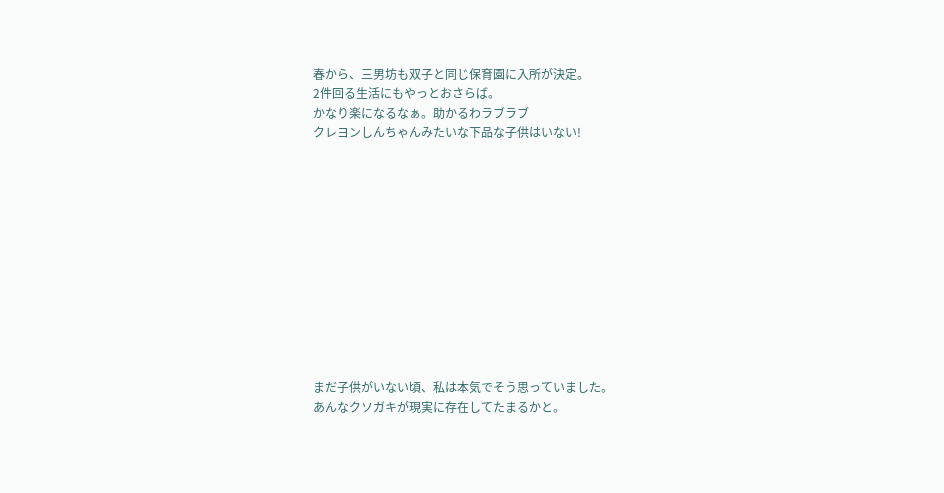春から、三男坊も双子と同じ保育園に入所が決定。
2件回る生活にもやっとおさらば。
かなり楽になるなぁ。助かるわラブラブ
クレヨンしんちゃんみたいな下品な子供はいない!












まだ子供がいない頃、私は本気でそう思っていました。
あんなクソガキが現実に存在してたまるかと。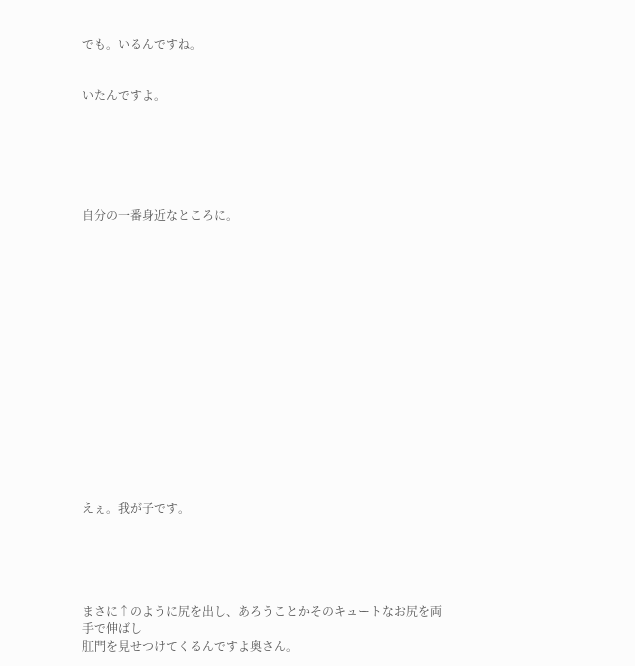でも。いるんですね。


いたんですよ。






自分の一番身近なところに。
















えぇ。我が子です。





まさに↑のように尻を出し、あろうことかそのキュートなお尻を両手で伸ばし
肛門を見せつけてくるんですよ奥さん。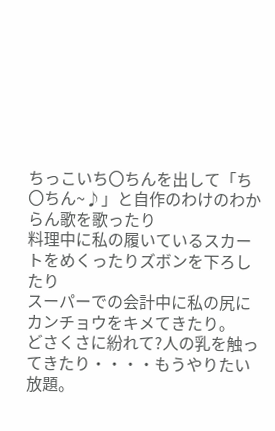ちっこいち〇ちんを出して「ち〇ちん~♪」と自作のわけのわからん歌を歌ったり
料理中に私の履いているスカートをめくったりズボンを下ろしたり
スーパーでの会計中に私の尻にカンチョウをキメてきたり。
どさくさに紛れて?人の乳を触ってきたり・・・・もうやりたい放題。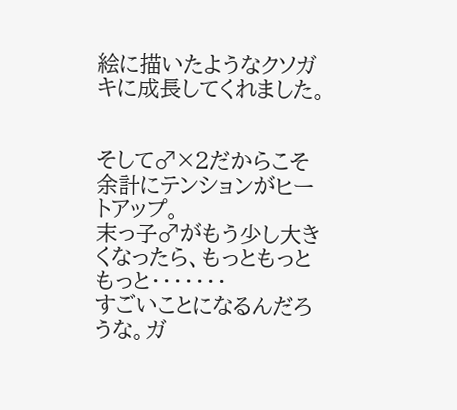絵に描いたようなクソガキに成長してくれました。


そして♂×2だからこそ余計にテンションがヒートアップ。
末っ子♂がもう少し大きくなったら、もっともっともっと・・・・・・・
すごいことになるんだろうな。ガ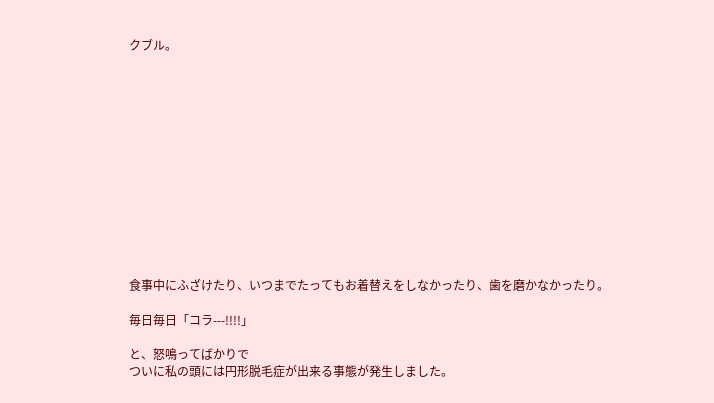クブル。













食事中にふざけたり、いつまでたってもお着替えをしなかったり、歯を磨かなかったり。

毎日毎日「コラ---!!!!」

と、怒鳴ってばかりで
ついに私の頭には円形脱毛症が出来る事態が発生しました。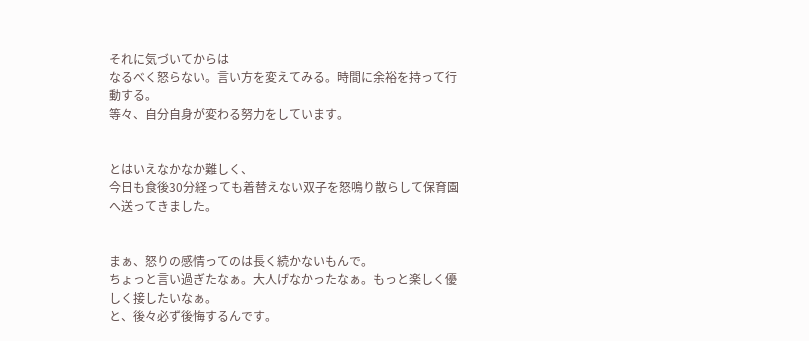それに気づいてからは
なるべく怒らない。言い方を変えてみる。時間に余裕を持って行動する。
等々、自分自身が変わる努力をしています。


とはいえなかなか難しく、
今日も食後30分経っても着替えない双子を怒鳴り散らして保育園へ送ってきました。


まぁ、怒りの感情ってのは長く続かないもんで。
ちょっと言い過ぎたなぁ。大人げなかったなぁ。もっと楽しく優しく接したいなぁ。
と、後々必ず後悔するんです。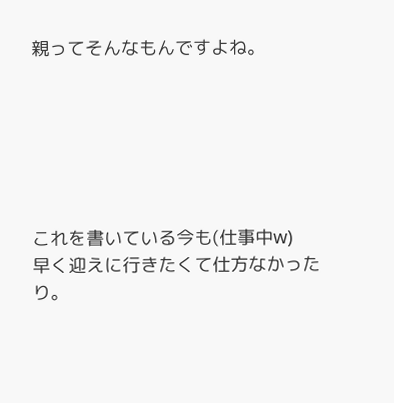親ってそんなもんですよね。






これを書いている今も(仕事中w)
早く迎えに行きたくて仕方なかったり。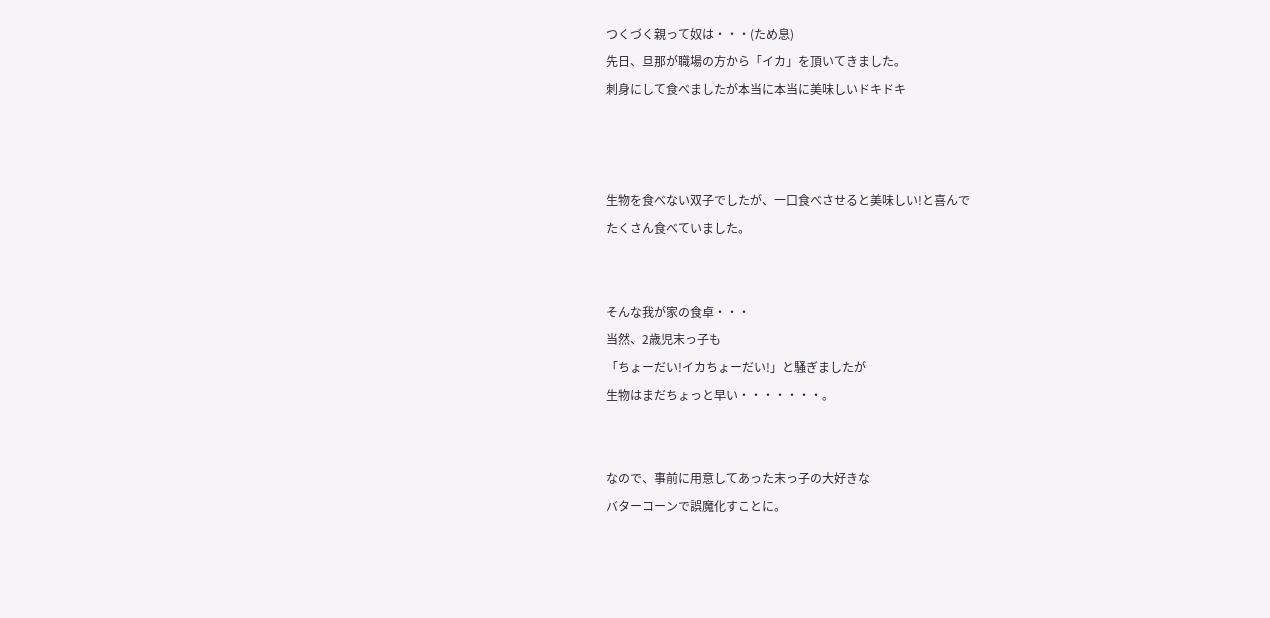つくづく親って奴は・・・(ため息)
先日、旦那が職場の方から「イカ」を頂いてきました。
刺身にして食べましたが本当に本当に美味しいドキドキ



生物を食べない双子でしたが、一口食べさせると美味しい!と喜んで
たくさん食べていました。


そんな我が家の食卓・・・
当然、2歳児末っ子も
「ちょーだい!イカちょーだい!」と騒ぎましたが
生物はまだちょっと早い・・・・・・・。


なので、事前に用意してあった末っ子の大好きな
バターコーンで誤魔化すことに。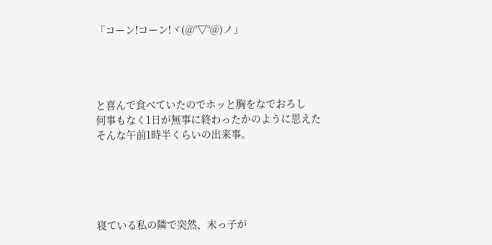「コーン!コーン!ヾ(@°▽°@)ノ」




と喜んで食べていたのでホッと胸をなでおろし
何事もなく1日が無事に終わったかのように思えた
そんな午前1時半くらいの出来事。





寝ている私の隣で突然、末っ子が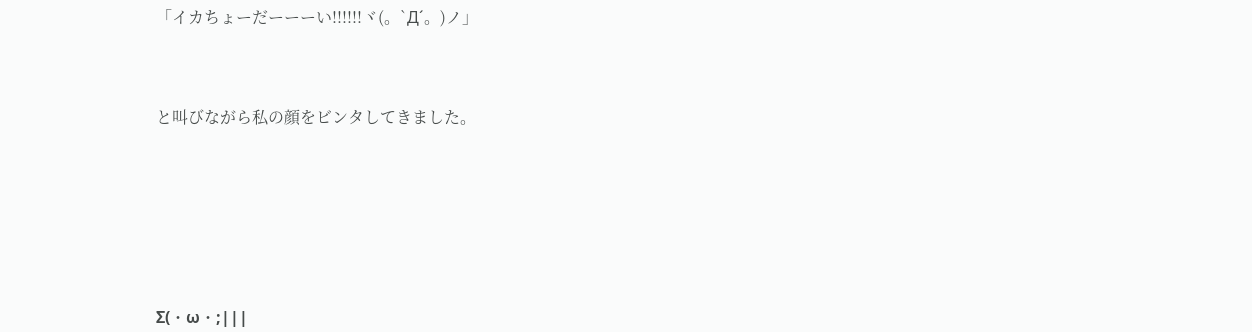「イカちょーだーーーい!!!!!!ヾ(。`Д´。)ノ」




と叫びながら私の顔をビンタしてきました。









Σ(・ω・;|||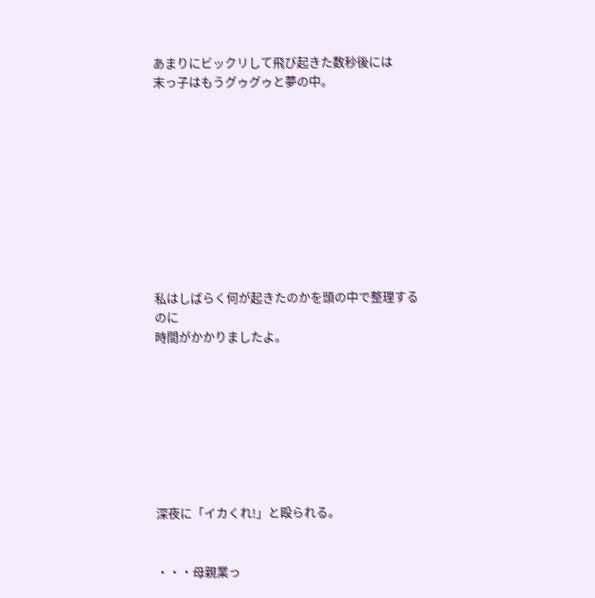あまりにビックリして飛び起きた数秒後には
末っ子はもうグゥグゥと夢の中。










私はしばらく何が起きたのかを頭の中で整理するのに
時間がかかりましたよ。








深夜に「イカくれ!」と殴られる。


・・・母親業っ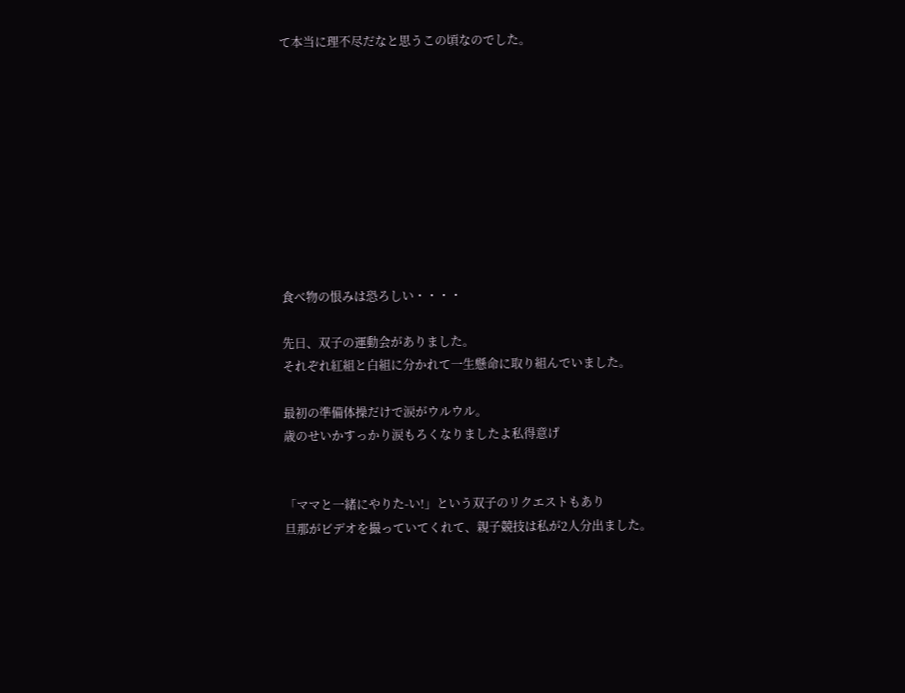て本当に理不尽だなと思うこの頃なのでした。










食べ物の恨みは恐ろしい・・・・

先日、双子の運動会がありました。
それぞれ紅組と白組に分かれて一生懸命に取り組んでいました。

最初の準備体操だけで涙がウルウル。
歳のせいかすっかり涙もろくなりましたよ私得意げ


「ママと一緒にやりた-い!」という双子のリクエストもあり
旦那がビデオを撮っていてくれて、親子競技は私が2人分出ました。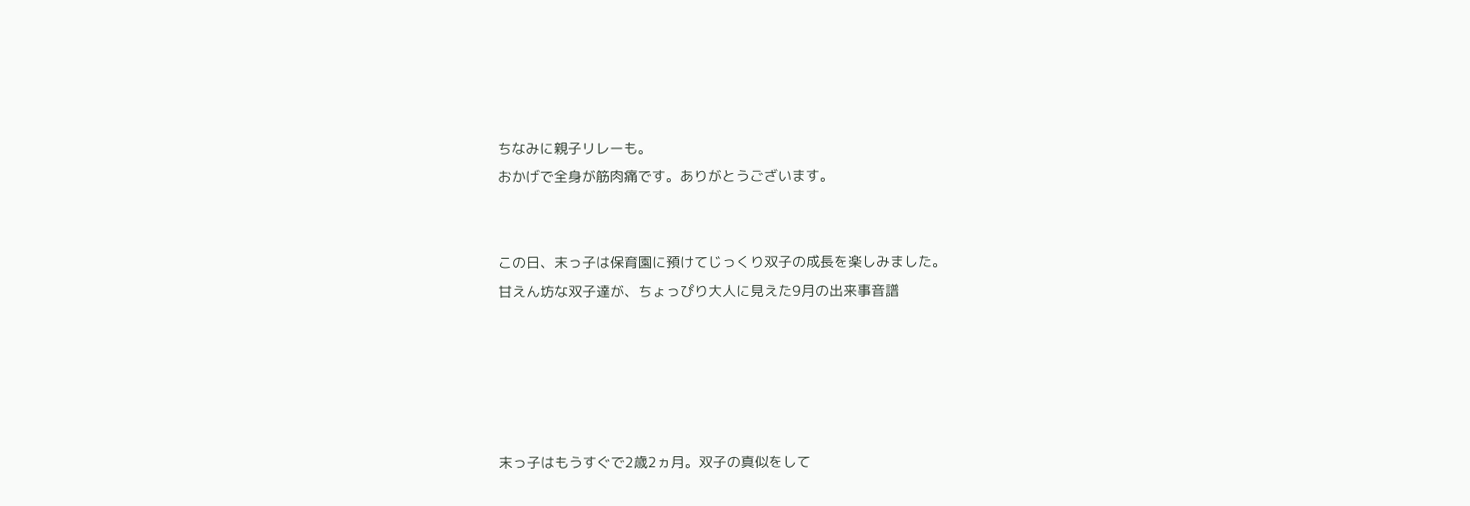ちなみに親子リレーも。
おかげで全身が筋肉痛です。ありがとうございます。


この日、末っ子は保育園に預けてじっくり双子の成長を楽しみました。
甘えん坊な双子達が、ちょっぴり大人に見えた9月の出来事音譜





末っ子はもうすぐで2歳2ヵ月。双子の真似をして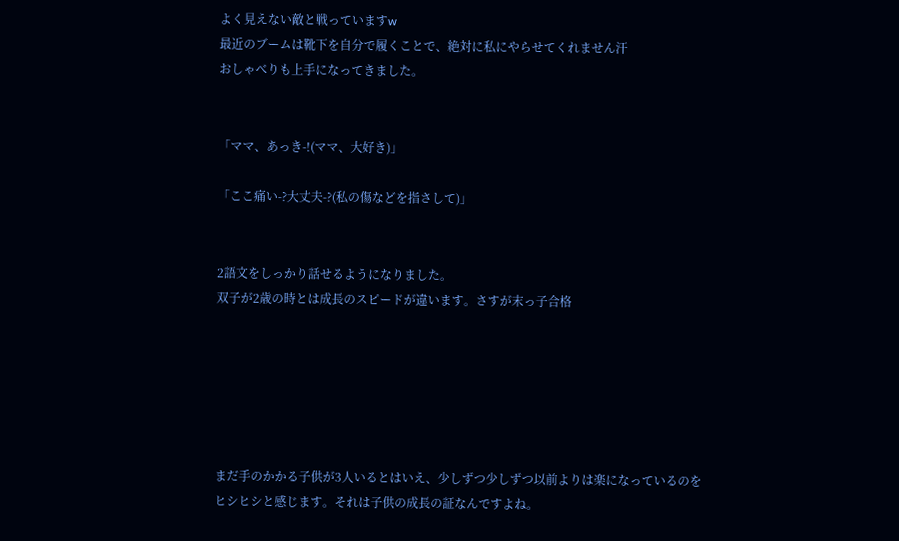よく見えない敵と戦っていますw
最近のブームは靴下を自分で履くことで、絶対に私にやらせてくれません汗
おしゃべりも上手になってきました。


「ママ、あっき-!(ママ、大好き)」

「ここ痛い-?大丈夫-?(私の傷などを指さして)」


2語文をしっかり話せるようになりました。
双子が2歳の時とは成長のスピードが違います。さすが末っ子合格






まだ手のかかる子供が3人いるとはいえ、少しずつ少しずつ以前よりは楽になっているのを
ヒシヒシと感じます。それは子供の成長の証なんですよね。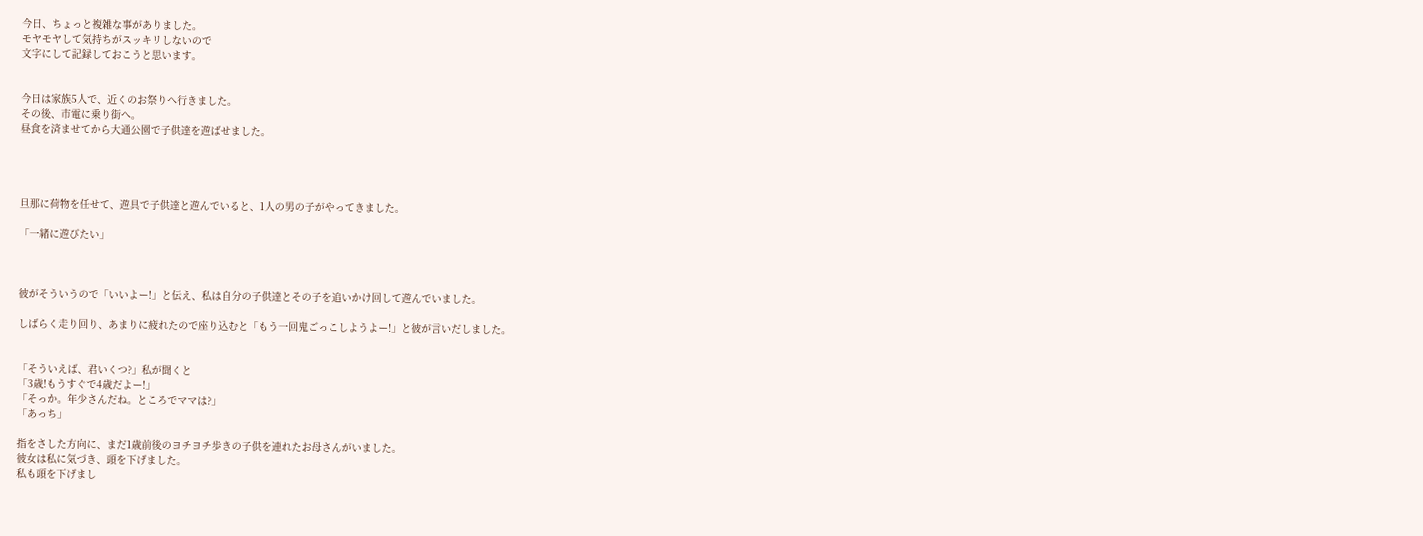今日、ちょっと複雑な事がありました。
モヤモヤして気持ちがスッキリしないので
文字にして記録しておこうと思います。


今日は家族5人で、近くのお祭りへ行きました。
その後、市電に乗り街へ。
昼食を済ませてから大通公園で子供達を遊ばせました。




旦那に荷物を任せて、遊具で子供達と遊んでいると、1人の男の子がやってきました。

「一緒に遊びたい」



彼がそういうので「いいよー!」と伝え、私は自分の子供達とその子を追いかけ回して遊んでいました。

しばらく走り回り、あまりに疲れたので座り込むと「もう一回鬼ごっこしようよー!」と彼が言いだしました。


「そういえば、君いくつ?」私が聞くと
「3歳!もうすぐで4歳だよー!」
「そっか。年少さんだね。ところでママは?」
「あっち」

指をさした方向に、まだ1歳前後のヨチヨチ歩きの子供を連れたお母さんがいました。
彼女は私に気づき、頭を下げました。
私も頭を下げまし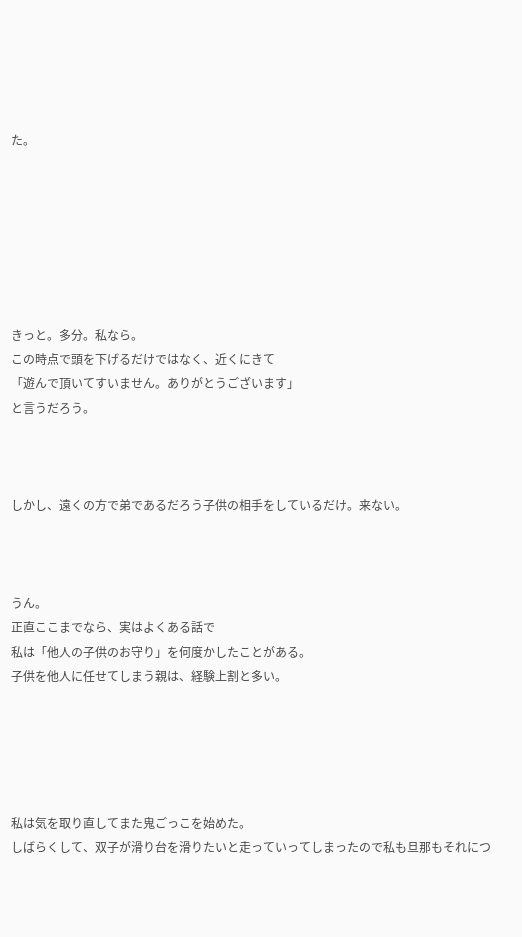た。







きっと。多分。私なら。
この時点で頭を下げるだけではなく、近くにきて
「遊んで頂いてすいません。ありがとうございます」
と言うだろう。



しかし、遠くの方で弟であるだろう子供の相手をしているだけ。来ない。



うん。
正直ここまでなら、実はよくある話で
私は「他人の子供のお守り」を何度かしたことがある。
子供を他人に任せてしまう親は、経験上割と多い。





私は気を取り直してまた鬼ごっこを始めた。
しばらくして、双子が滑り台を滑りたいと走っていってしまったので私も旦那もそれにつ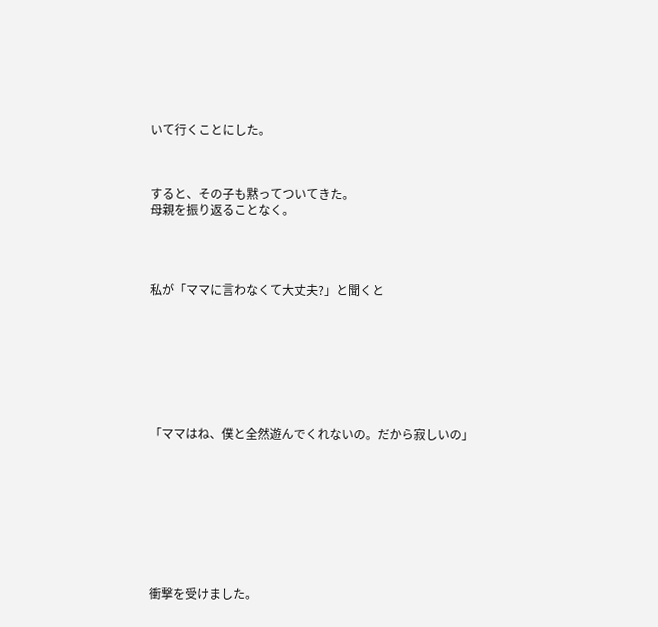いて行くことにした。



すると、その子も黙ってついてきた。
母親を振り返ることなく。




私が「ママに言わなくて大丈夫?」と聞くと








「ママはね、僕と全然遊んでくれないの。だから寂しいの」









衝撃を受けました。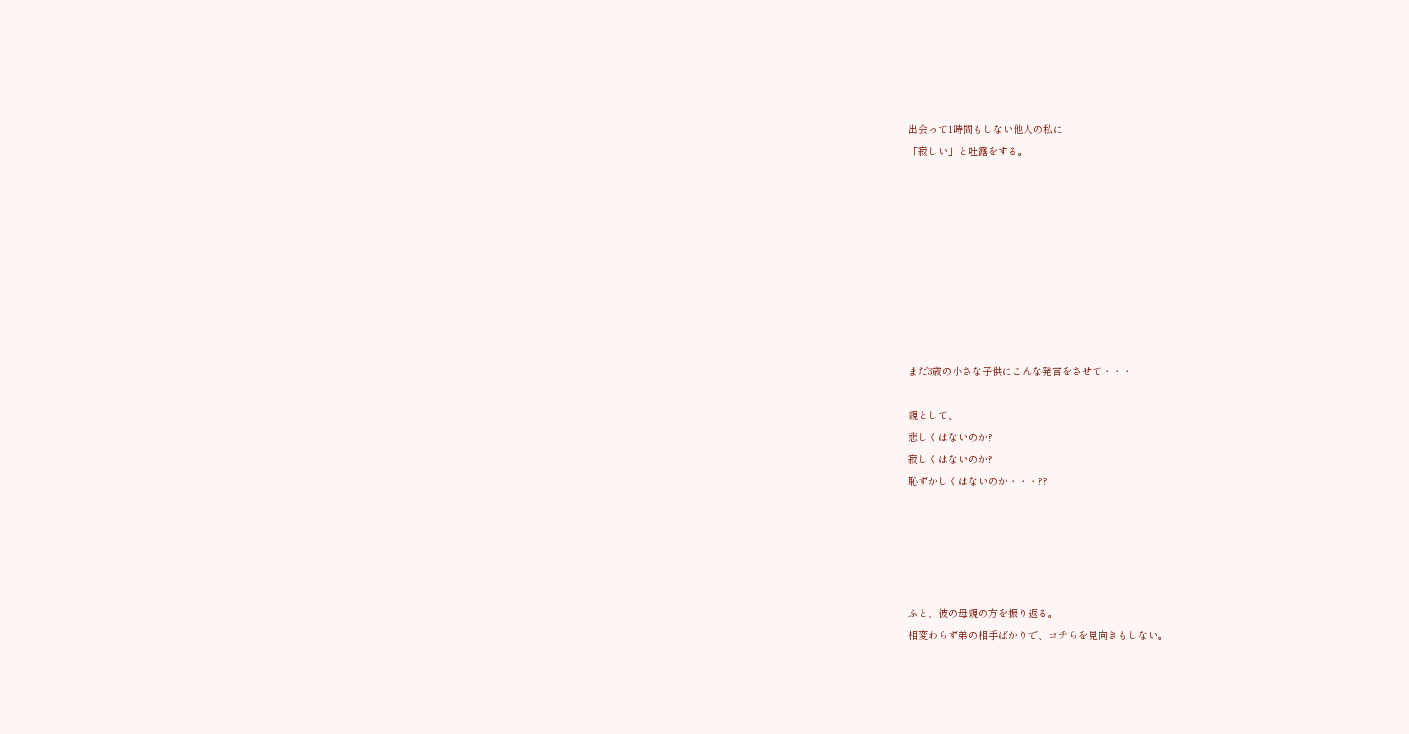出会って1時間もしない他人の私に
「寂しい」と吐露をする。









まだ3歳の小さな子供にこんな発言をさせて・・・

親として、
悲しくはないのか?
寂しくはないのか?
恥ずかしくはないのか・・・??





ふと、彼の母親の方を振り返る。
相変わらず弟の相手ばかりで、コチらを見向きもしない。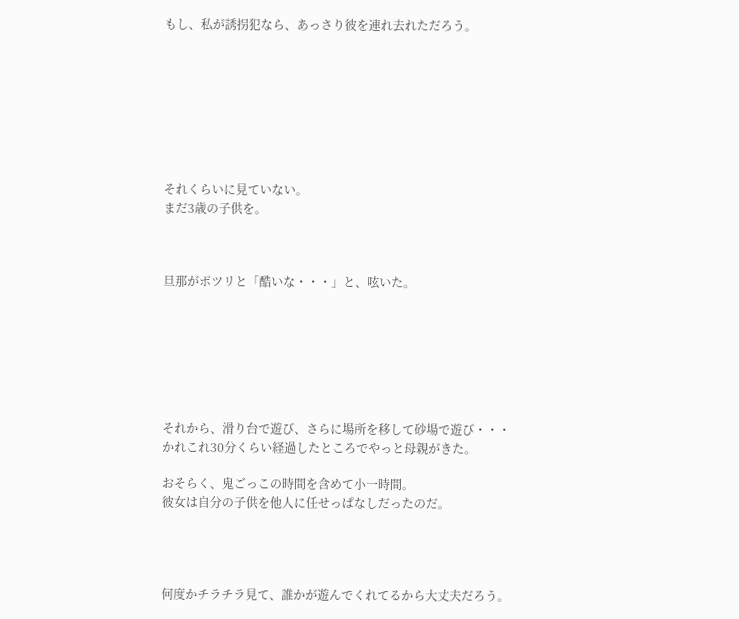もし、私が誘拐犯なら、あっさり彼を連れ去れただろう。








それくらいに見ていない。
まだ3歳の子供を。



旦那がポツリと「酷いな・・・」と、呟いた。







それから、滑り台で遊び、さらに場所を移して砂場で遊び・・・
かれこれ30分くらい経過したところでやっと母親がきた。

おそらく、鬼ごっこの時間を含めて小一時間。
彼女は自分の子供を他人に任せっぱなしだったのだ。




何度かチラチラ見て、誰かが遊んでくれてるから大丈夫だろう。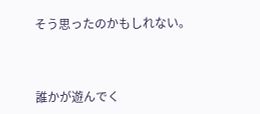そう思ったのかもしれない。



誰かが遊んでく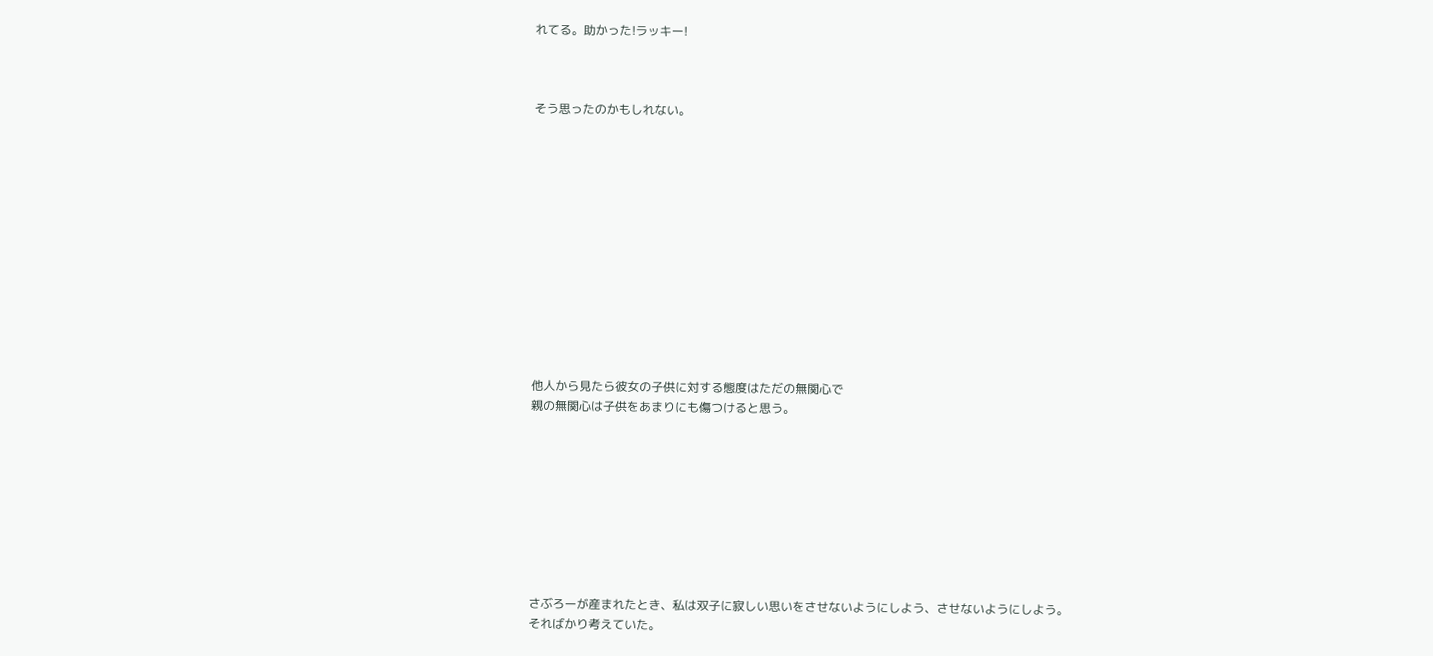れてる。助かった!ラッキー!



そう思ったのかもしれない。













他人から見たら彼女の子供に対する態度はただの無関心で
親の無関心は子供をあまりにも傷つけると思う。









さぶろーが産まれたとき、私は双子に寂しい思いをさせないようにしよう、させないようにしよう。
そればかり考えていた。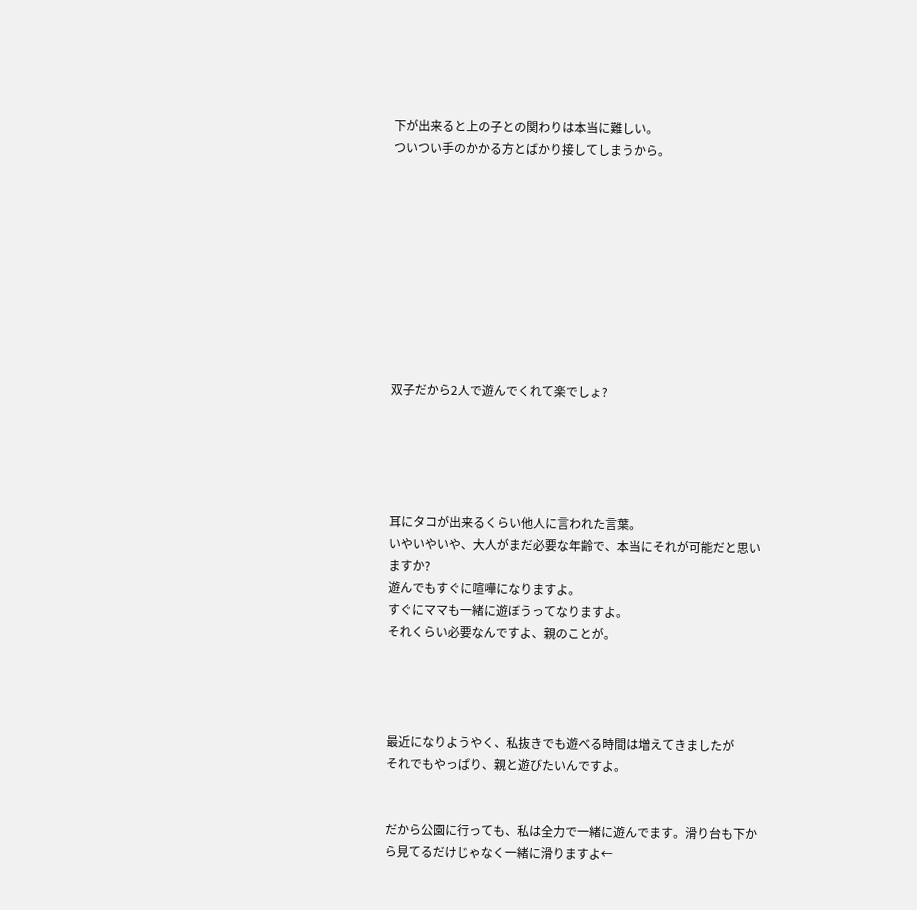下が出来ると上の子との関わりは本当に難しい。
ついつい手のかかる方とばかり接してしまうから。










双子だから2人で遊んでくれて楽でしょ?





耳にタコが出来るくらい他人に言われた言葉。
いやいやいや、大人がまだ必要な年齢で、本当にそれが可能だと思いますか?
遊んでもすぐに喧嘩になりますよ。
すぐにママも一緒に遊ぼうってなりますよ。
それくらい必要なんですよ、親のことが。




最近になりようやく、私抜きでも遊べる時間は増えてきましたが
それでもやっぱり、親と遊びたいんですよ。


だから公園に行っても、私は全力で一緒に遊んでます。滑り台も下から見てるだけじゃなく一緒に滑りますよ←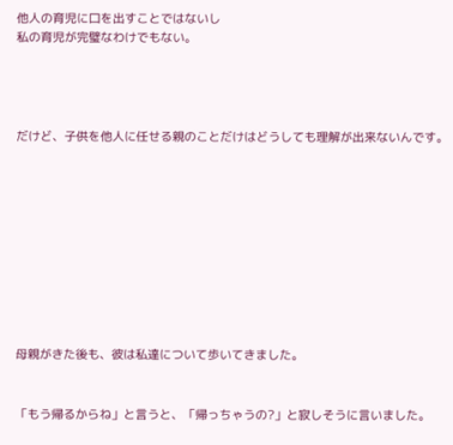他人の育児に口を出すことではないし
私の育児が完璧なわけでもない。




だけど、子供を他人に任せる親のことだけはどうしても理解が出来ないんです。










母親がきた後も、彼は私達について歩いてきました。


「もう帰るからね」と言うと、「帰っちゃうの?」と寂しそうに言いました。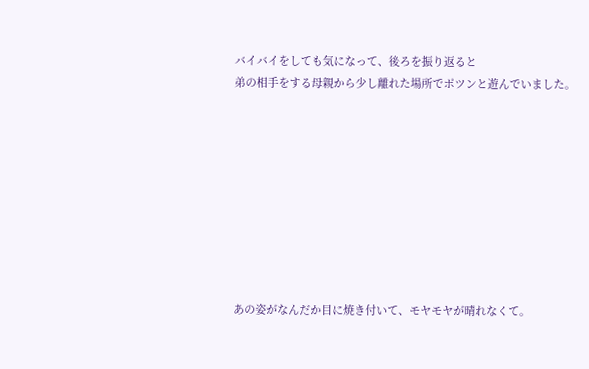バイバイをしても気になって、後ろを振り返ると
弟の相手をする母親から少し離れた場所でポツンと遊んでいました。









あの姿がなんだか目に焼き付いて、モヤモヤが晴れなくて。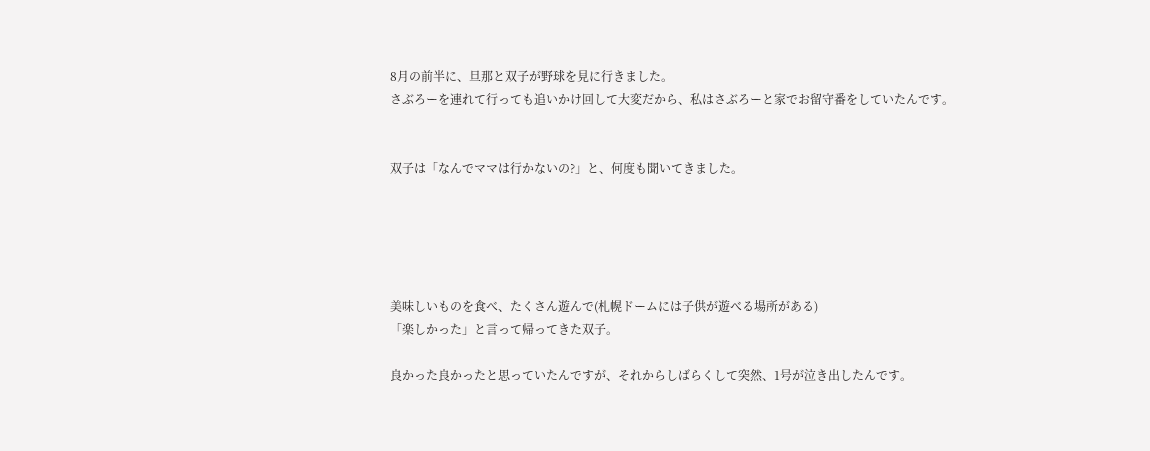8月の前半に、旦那と双子が野球を見に行きました。
さぶろーを連れて行っても追いかけ回して大変だから、私はさぶろーと家でお留守番をしていたんです。


双子は「なんでママは行かないの?」と、何度も聞いてきました。





美味しいものを食べ、たくさん遊んで(札幌ドームには子供が遊べる場所がある)
「楽しかった」と言って帰ってきた双子。

良かった良かったと思っていたんですが、それからしばらくして突然、1号が泣き出したんです。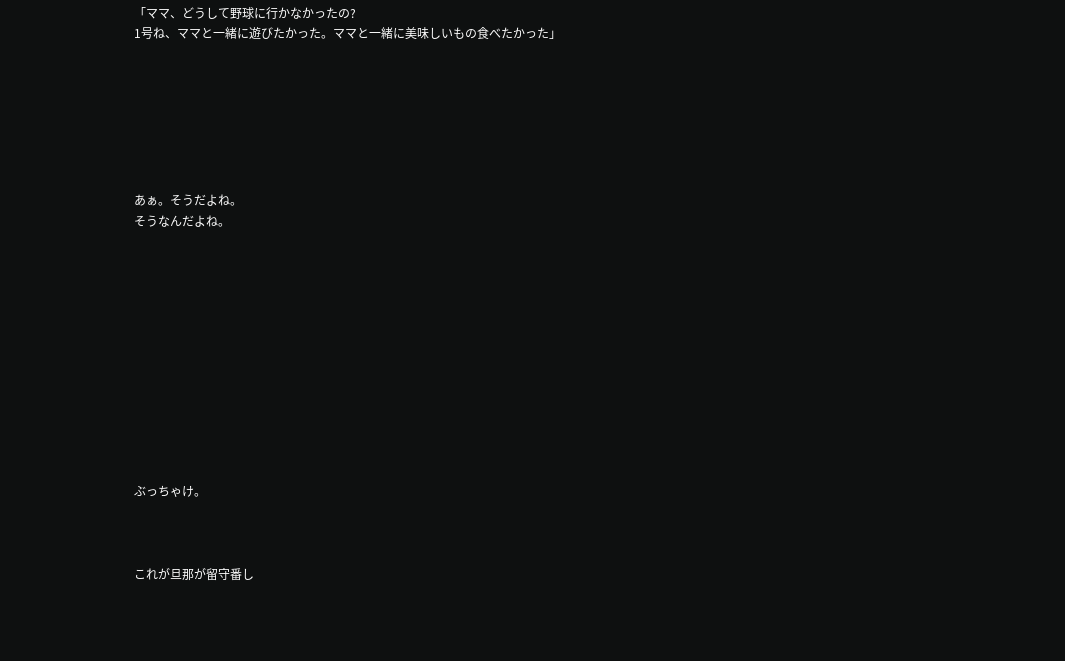「ママ、どうして野球に行かなかったの?
1号ね、ママと一緒に遊びたかった。ママと一緒に美味しいもの食べたかった」







あぁ。そうだよね。
そうなんだよね。












ぶっちゃけ。



これが旦那が留守番し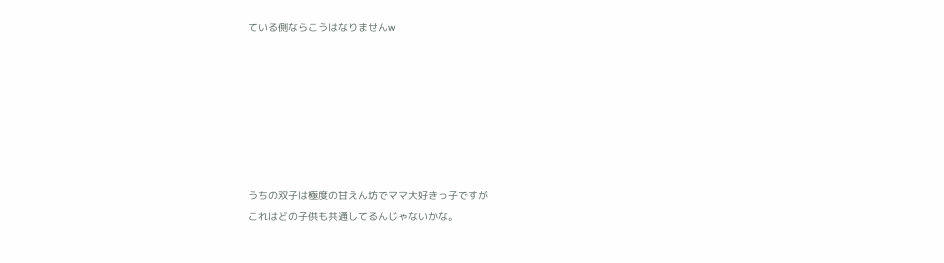ている側ならこうはなりませんw







うちの双子は極度の甘えん坊でママ大好きっ子ですが
これはどの子供も共通してるんじゃないかな。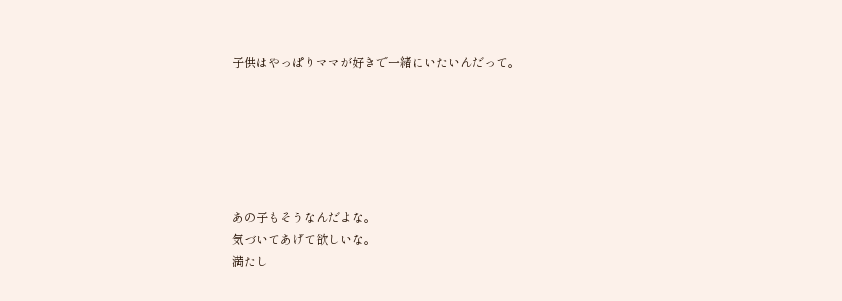子供はやっぱりママが好きで一緒にいたいんだって。






あの子もそうなんだよな。
気づいてあげて欲しいな。
満たし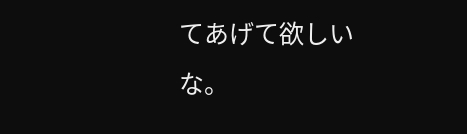てあげて欲しいな。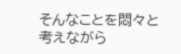そんなことを悶々と考えながら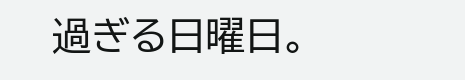過ぎる日曜日。